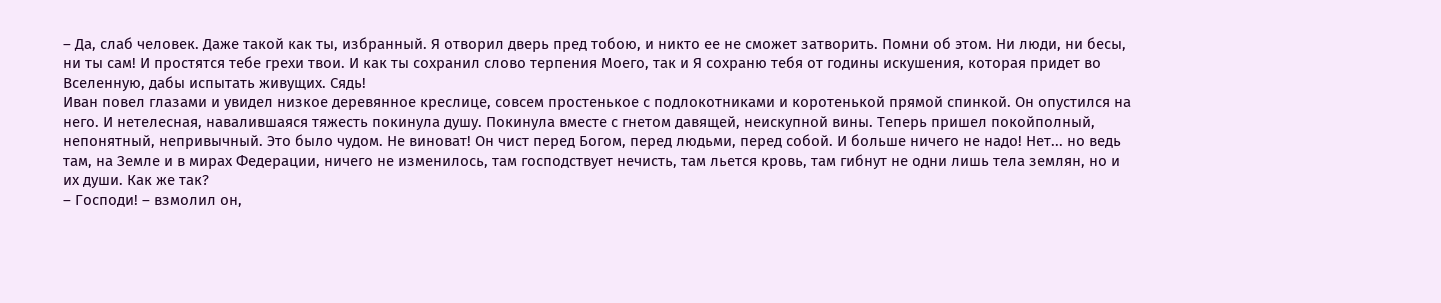– Да, слаб человек. Даже такой как ты, избранный. Я отворил дверь пред тобою, и никто ее не сможет затворить. Помни об этом. Ни люди, ни бесы, ни ты сам! И простятся тебе грехи твои. И как ты сохранил слово терпения Моего, так и Я сохраню тебя от годины искушения, которая придет во Вселенную, дабы испытать живущих. Сядь!
Иван повел глазами и увидел низкое деревянное креслице, совсем простенькое с подлокотниками и коротенькой прямой спинкой. Он опустился на него. И нетелесная, навалившаяся тяжесть покинула душу. Покинула вместе с гнетом давящей, неискупной вины. Теперь пришел покойполный, непонятный, непривычный. Это было чудом. Не виноват! Он чист перед Богом, перед людьми, перед собой. И больше ничего не надо! Нет... но ведь там, на Земле и в мирах Федерации, ничего не изменилось, там господствует нечисть, там льется кровь, там гибнут не одни лишь тела землян, но и их души. Как же так?
– Господи! – взмолил он,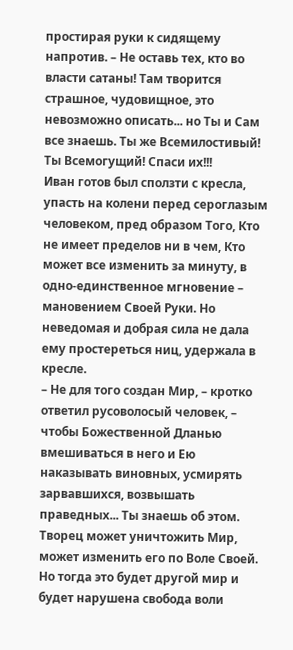простирая руки к сидящему напротив. – Не оставь тех, кто во власти сатаны! Там творится страшное, чудовищное, это невозможно описать... но Ты и Сам все знаешь. Ты же Всемилостивый! Ты Всемогущий! Спаси их!!!
Иван готов был сползти с кресла, упасть на колени перед сероглазым человеком, пред образом Того, Кто не имеет пределов ни в чем, Кто может все изменить за минуту, в одно-единственное мгновение – мановением Своей Руки. Но неведомая и добрая сила не дала ему простереться ниц, удержала в кресле.
– Не для того создан Мир, – кротко ответил русоволосый человек, – чтобы Божественной Дланью вмешиваться в него и Ею наказывать виновных, усмирять зарвавшихся, возвышать праведных... Ты знаешь об этом. Творец может уничтожить Мир, может изменить его по Воле Своей. Но тогда это будет другой мир и будет нарушена свобода воли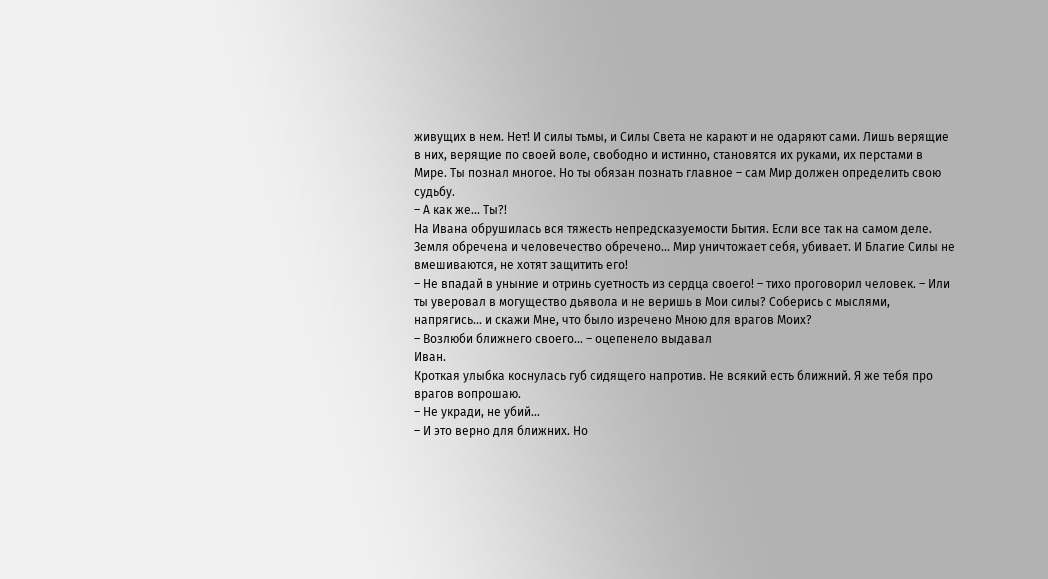живущих в нем. Нет! И силы тьмы, и Силы Света не карают и не одаряют сами. Лишь верящие в них, верящие по своей воле, свободно и истинно, становятся их руками, их перстами в Мире. Ты познал многое. Но ты обязан познать главное – сам Мир должен определить свою судьбу.
– А как же... Ты?!
На Ивана обрушилась вся тяжесть непредсказуемости Бытия. Если все так на самом деле. Земля обречена и человечество обречено... Мир уничтожает себя, убивает. И Благие Силы не вмешиваются, не хотят защитить его!
– Не впадай в уныние и отринь суетность из сердца своего! – тихо проговорил человек. – Или ты уверовал в могущество дьявола и не веришь в Мои силы? Соберись с мыслями, напрягись... и скажи Мне, что было изречено Мною для врагов Моих?
– Возлюби ближнего своего... – оцепенело выдавал
Иван.
Кроткая улыбка коснулась губ сидящего напротив. Не всякий есть ближний. Я же тебя про врагов вопрошаю.
– Не укради, не убий...
– И это верно для ближних. Но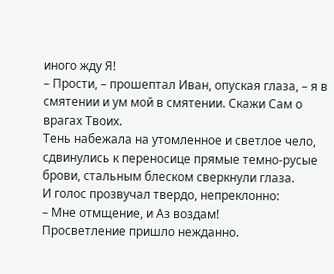иного жду Я!
– Прости, – прошептал Иван, опуская глаза, – я в смятении и ум мой в смятении. Скажи Сам о врагах Твоих.
Тень набежала на утомленное и светлое чело, сдвинулись к переносице прямые темно-русые брови, стальным блеском сверкнули глаза.
И голос прозвучал твердо, непреклонно:
– Мне отмщение, и Аз воздам!
Просветление пришло нежданно.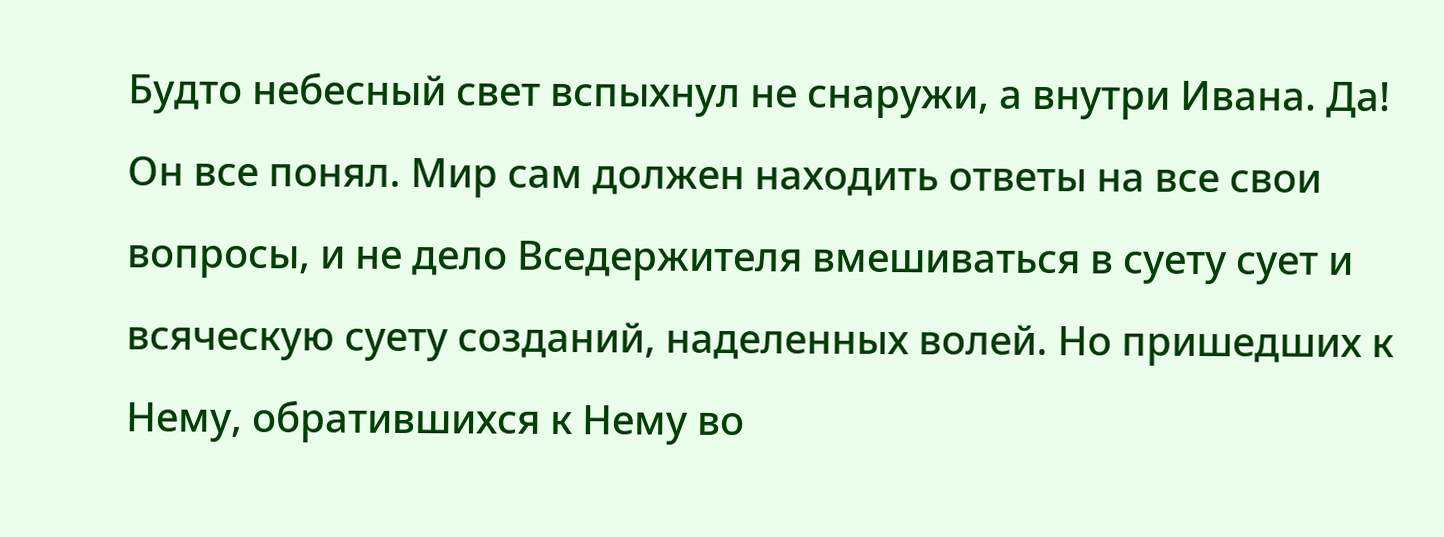Будто небесный свет вспыхнул не снаружи, а внутри Ивана. Да! Он все понял. Мир сам должен находить ответы на все свои вопросы, и не дело Вседержителя вмешиваться в суету сует и всяческую суету созданий, наделенных волей. Но пришедших к Нему, обратившихся к Нему во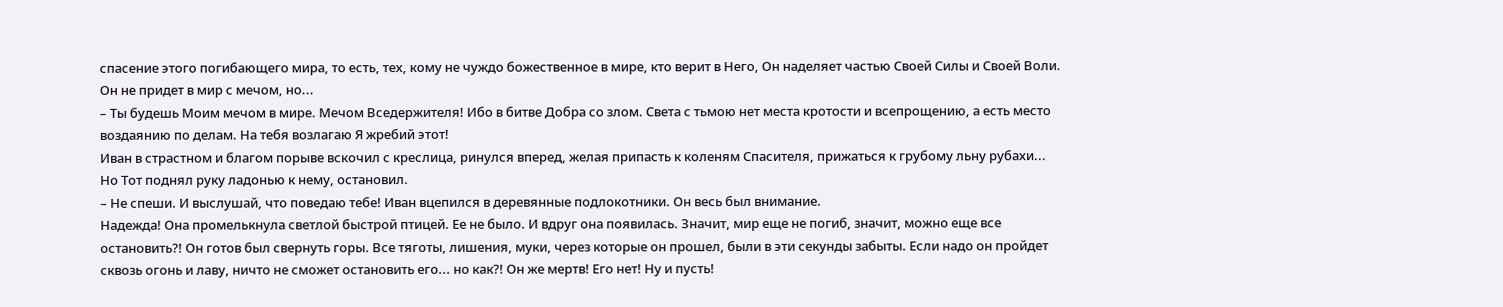спасение этого погибающего мира, то есть, тех, кому не чуждо божественное в мире, кто верит в Него, Он наделяет частью Своей Силы и Своей Воли. Он не придет в мир с мечом, но...
– Ты будешь Моим мечом в мире. Мечом Вседержителя! Ибо в битве Добра со злом. Света с тьмою нет места кротости и всепрощению, а есть место воздаянию по делам. На тебя возлагаю Я жребий этот!
Иван в страстном и благом порыве вскочил с креслица, ринулся вперед, желая припасть к коленям Спасителя, прижаться к грубому льну рубахи... Но Тот поднял руку ладонью к нему, остановил.
– Не спеши. И выслушай, что поведаю тебе! Иван вцепился в деревянные подлокотники. Он весь был внимание.
Надежда! Она промелькнула светлой быстрой птицей. Ее не было. И вдруг она появилась. Значит, мир еще не погиб, значит, можно еще все остановить?! Он готов был свернуть горы. Все тяготы, лишения, муки, через которые он прошел, были в эти секунды забыты. Если надо он пройдет сквозь огонь и лаву, ничто не сможет остановить его... но как?! Он же мертв! Его нет! Ну и пусть!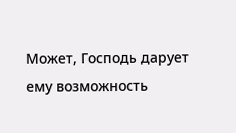Может, Господь дарует ему возможность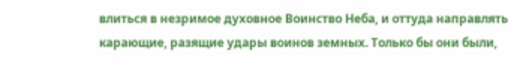влиться в незримое духовное Воинство Неба, и оттуда направлять карающие, разящие удары воинов земных. Только бы они были,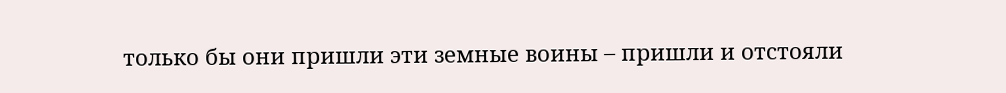только бы они пришли эти земные воины – пришли и отстояли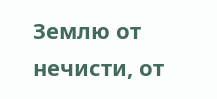Землю от нечисти, от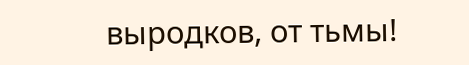выродков, от тьмы!